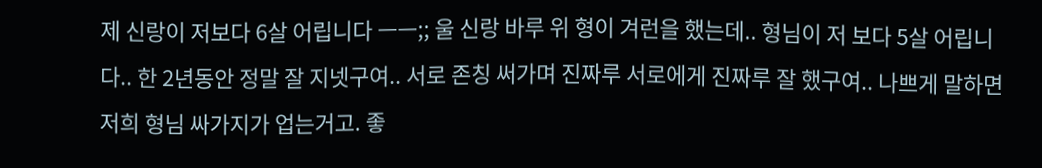제 신랑이 저보다 6살 어립니다 ㅡㅡ;; 울 신랑 바루 위 형이 겨런을 했는데.. 형님이 저 보다 5살 어립니다.. 한 2년동안 정말 잘 지넷구여.. 서로 존칭 써가며 진짜루 서로에게 진짜루 잘 했구여.. 나쁘게 말하면 저희 형님 싸가지가 업는거고. 좋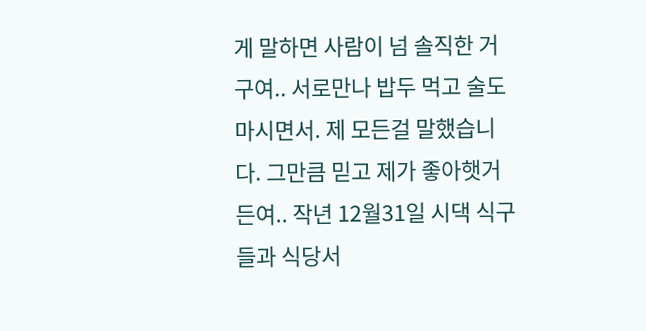게 말하면 사람이 넘 솔직한 거구여.. 서로만나 밥두 먹고 술도 마시면서. 제 모든걸 말했습니다. 그만큼 믿고 제가 좋아햇거든여.. 작년 12월31일 시댁 식구들과 식당서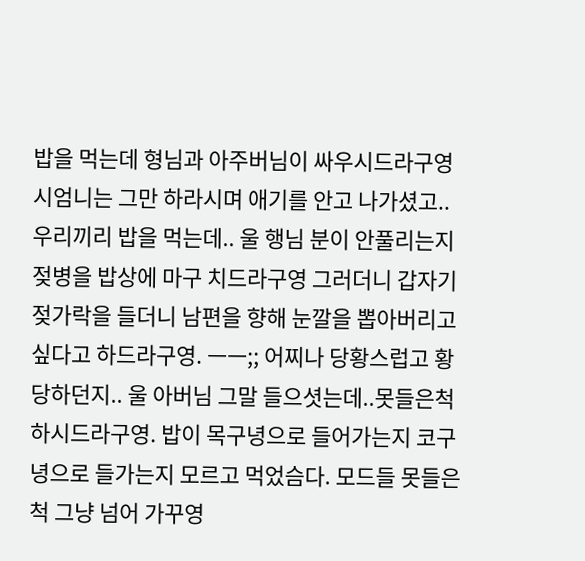밥을 먹는데 형님과 아주버님이 싸우시드라구영 시엄니는 그만 하라시며 애기를 안고 나가셨고.. 우리끼리 밥을 먹는데.. 울 행님 분이 안풀리는지 젖병을 밥상에 마구 치드라구영 그러더니 갑자기 젖가락을 들더니 남편을 향해 눈깔을 뽑아버리고 싶다고 하드라구영. ㅡㅡ;; 어찌나 당황스럽고 황당하던지.. 울 아버님 그말 들으셧는데..못들은척 하시드라구영. 밥이 목구녕으로 들어가는지 코구녕으로 들가는지 모르고 먹었슴다. 모드들 못들은척 그냥 넘어 가꾸영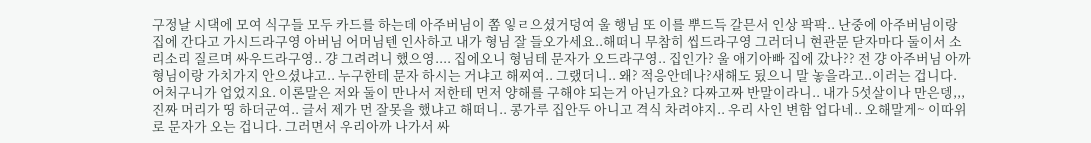구정날 시댁에 모여 식구들 모두 카드를 하는데 아주버님이 쫌 잏ㄹ으셨거덩여 울 행님 또 이를 뿌드득 갈믄서 인상 팍팍.. 난중에 아주버님이랑 집에 간다고 가시드라구영 아버님 어머님텐 인사하고 내가 형님 잘 들오가세요..해떠니 무참히 씹드라구영 그러더니 현관문 닫자마다 둘이서 소리소리 질르며 싸우드라구영.. 걍 그려려니 했으영.... 집에오니 형님테 문자가 오드라구영.. 집인가? 울 애기아빠 집에 갔나?? 전 걍 아주버님 아까 형님이랑 가치가지 안으셨냐고.. 누구한테 문자 하시는 거냐고 해찌여.. 그랬더니.. 왜? 적응안데나?새해도 됬으니 말 놓을라고..이러는 겁니다. 어처구니가 업었지요. 이론말은 저와 둘이 만나서 저한테 먼저 양해를 구해야 되는거 아닌가요? 다짜고짜 반말이라니.. 내가 5섯살이나 만은뎅,,,진짜 머리가 띵 하더군여.. 글서 제가 먼 잘못을 했냐고 해떠니.. 콩가루 집안두 아니고 격식 차려야지.. 우리 사인 변함 업다네.. 오해말게~ 이따위로 문자가 오는 겁니다. 그러면서 우리아까 나가서 싸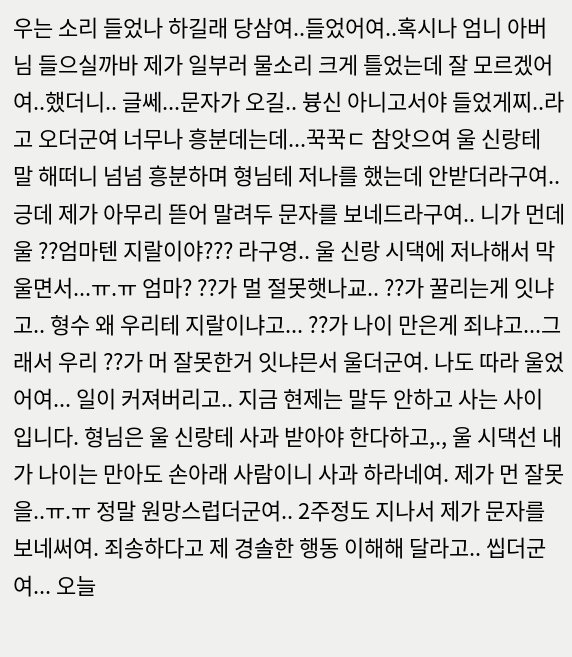우는 소리 들었나 하길래 당삼여..들었어여..혹시나 엄니 아버님 들으실까바 제가 일부러 물소리 크게 틀었는데 잘 모르겠어여..했더니.. 글쎄...문자가 오길.. 븅신 아니고서야 들었게찌..라고 오더군여 너무나 흥분데는데...꾹꾹ㄷ 참앗으여 울 신랑테 말 해떠니 넘넘 흥분하며 형님테 저나를 했는데 안받더라구여.. 긍데 제가 아무리 뜯어 말려두 문자를 보네드라구여.. 니가 먼데 울 ??엄마텐 지랄이야??? 라구영.. 울 신랑 시댁에 저나해서 막 울면서...ㅠ.ㅠ 엄마? ??가 멀 절못햇나교.. ??가 꿀리는게 잇냐고.. 형수 왜 우리테 지랄이냐고... ??가 나이 만은게 죄냐고...그래서 우리 ??가 머 잘못한거 잇냐믄서 울더군여. 나도 따라 울었어여... 일이 커져버리고.. 지금 현제는 말두 안하고 사는 사이 입니다. 형님은 울 신랑테 사과 받아야 한다하고,., 울 시댁선 내가 나이는 만아도 손아래 사람이니 사과 하라네여. 제가 먼 잘못을..ㅠ.ㅠ 정말 원망스럽더군여.. 2주정도 지나서 제가 문자를 보네써여. 죄송하다고 제 경솔한 행동 이해해 달라고.. 씹더군여... 오늘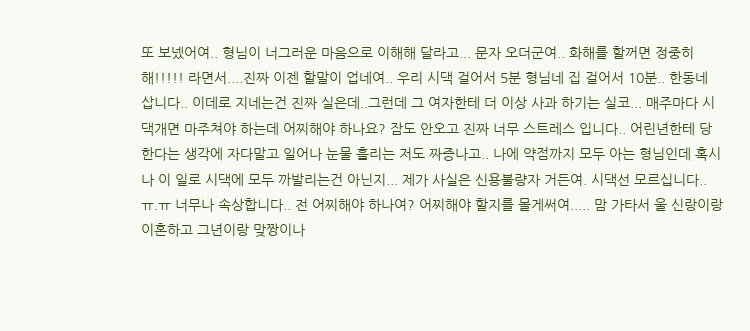또 보넸어여.. 형님이 너그러운 마음으로 이해해 달라고... 문자 오더군여.. 화해를 할꺼면 정중히 해!!!!! 라면서....진짜 이젠 할말이 업네여.. 우리 시댁 걸어서 5분 형님네 집 걸어서 10분.. 한동네 삽니다.. 이데로 지네는건 진짜 실은데..그런데 그 여자한테 더 이상 사과 하기는 실코... 매주마다 시댁개면 마주쳐야 하는데 어찌해야 하나요? 잠도 안오고 진짜 너무 스트레스 입니다.. 어린년한테 당한다는 생각에 자다말고 일어나 눈물 흘리는 저도 짜증나고.. 나에 약점까지 모두 아는 형님인데 혹시나 이 일로 시댁에 모두 까발리는건 아닌지... 제가 사실은 신용불량자 거든여. 시댁선 모르십니다.. ㅠ.ㅠ 너무나 속상합니다.. 전 어찌해야 하나여? 어찌해야 할지를 몰게써여..... 맘 가타서 울 신랑이랑 이혼하고 그년이랑 맞짱이나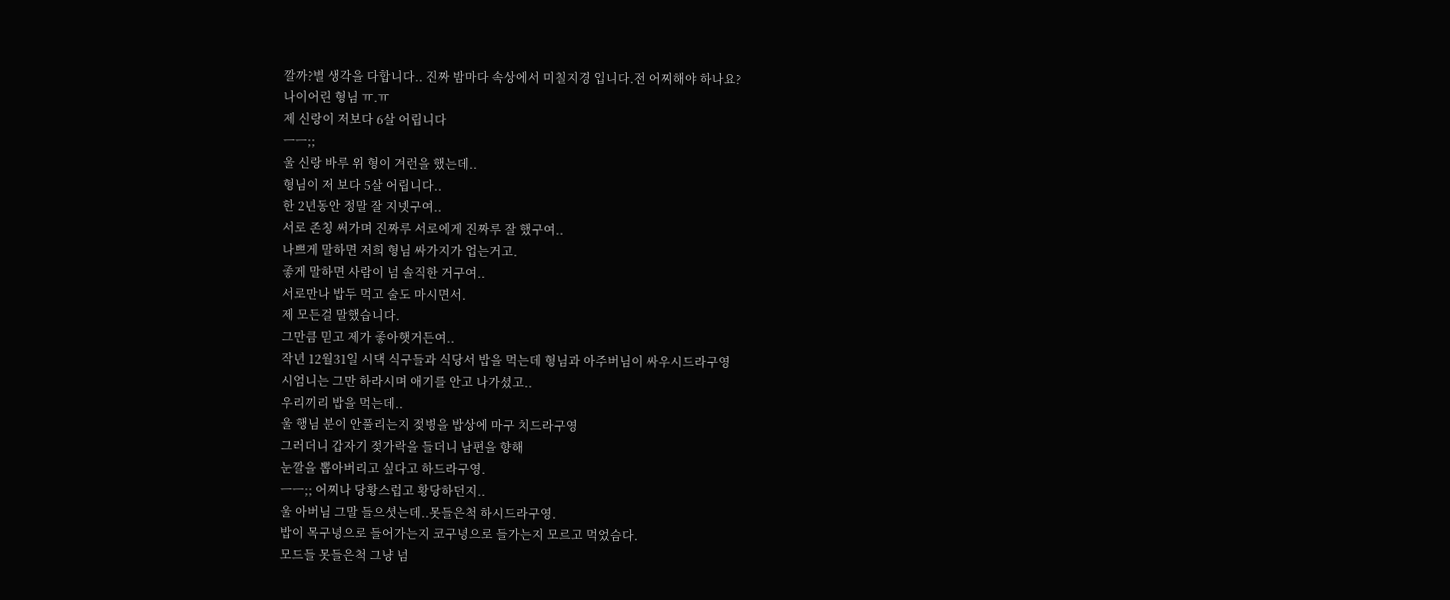깔까?별 생각을 다합니다.. 진짜 밤마다 속상에서 미칠지경 입니다.전 어찌해야 하나요?
나이어린 형님 ㅠ.ㅠ
제 신랑이 저보다 6살 어립니다
ㅡㅡ;;
울 신랑 바루 위 형이 겨런을 했는데..
형님이 저 보다 5살 어립니다..
한 2년동안 정말 잘 지넷구여..
서로 존칭 써가며 진짜루 서로에게 진짜루 잘 했구여..
나쁘게 말하면 저희 형님 싸가지가 업는거고.
좋게 말하면 사람이 넘 솔직한 거구여..
서로만나 밥두 먹고 술도 마시면서.
제 모든걸 말했습니다.
그만큼 믿고 제가 좋아햇거든여..
작년 12월31일 시댁 식구들과 식당서 밥을 먹는데 형님과 아주버님이 싸우시드라구영
시엄니는 그만 하라시며 애기를 안고 나가셨고..
우리끼리 밥을 먹는데..
울 행님 분이 안풀리는지 젖병을 밥상에 마구 치드라구영
그러더니 갑자기 젖가락을 들더니 남편을 향해
눈깔을 뽑아버리고 싶다고 하드라구영.
ㅡㅡ;; 어찌나 당황스럽고 황당하던지..
울 아버님 그말 들으셧는데..못들은척 하시드라구영.
밥이 목구녕으로 들어가는지 코구녕으로 들가는지 모르고 먹었슴다.
모드들 못들은척 그냥 넘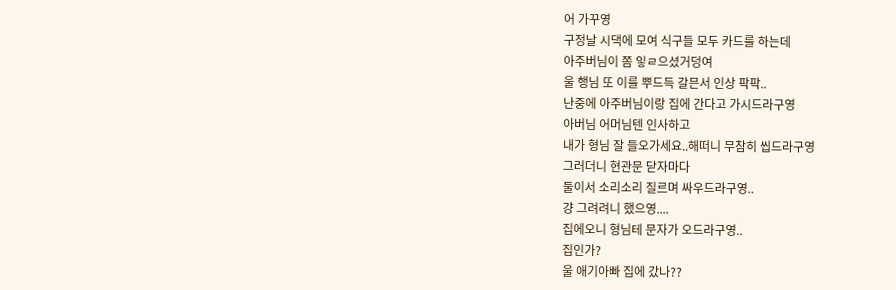어 가꾸영
구정날 시댁에 모여 식구들 모두 카드를 하는데
아주버님이 쫌 잏ㄹ으셨거덩여
울 행님 또 이를 뿌드득 갈믄서 인상 팍팍..
난중에 아주버님이랑 집에 간다고 가시드라구영
아버님 어머님텐 인사하고
내가 형님 잘 들오가세요..해떠니 무참히 씹드라구영
그러더니 현관문 닫자마다
둘이서 소리소리 질르며 싸우드라구영..
걍 그려려니 했으영....
집에오니 형님테 문자가 오드라구영..
집인가?
울 애기아빠 집에 갔나??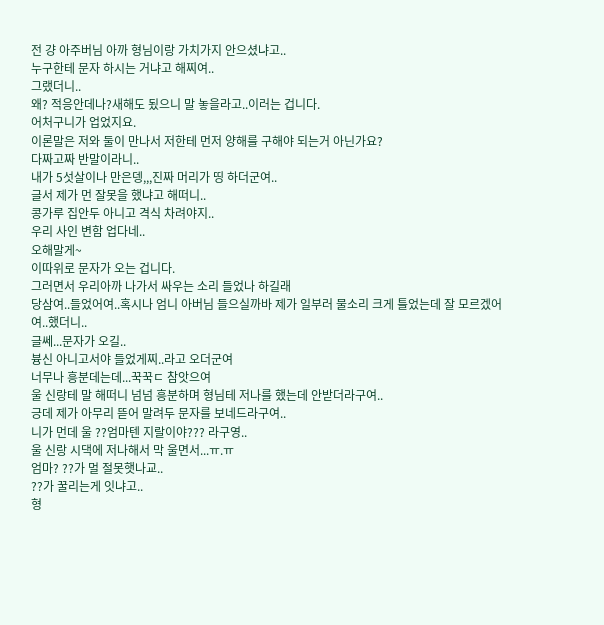전 걍 아주버님 아까 형님이랑 가치가지 안으셨냐고..
누구한테 문자 하시는 거냐고 해찌여..
그랬더니..
왜? 적응안데나?새해도 됬으니 말 놓을라고..이러는 겁니다.
어처구니가 업었지요.
이론말은 저와 둘이 만나서 저한테 먼저 양해를 구해야 되는거 아닌가요?
다짜고짜 반말이라니..
내가 5섯살이나 만은뎅,,,진짜 머리가 띵 하더군여..
글서 제가 먼 잘못을 했냐고 해떠니..
콩가루 집안두 아니고 격식 차려야지..
우리 사인 변함 업다네..
오해말게~
이따위로 문자가 오는 겁니다.
그러면서 우리아까 나가서 싸우는 소리 들었나 하길래
당삼여..들었어여..혹시나 엄니 아버님 들으실까바 제가 일부러 물소리 크게 틀었는데 잘 모르겠어여..했더니..
글쎄...문자가 오길..
븅신 아니고서야 들었게찌..라고 오더군여
너무나 흥분데는데...꾹꾹ㄷ 참앗으여
울 신랑테 말 해떠니 넘넘 흥분하며 형님테 저나를 했는데 안받더라구여..
긍데 제가 아무리 뜯어 말려두 문자를 보네드라구여..
니가 먼데 울 ??엄마텐 지랄이야??? 라구영..
울 신랑 시댁에 저나해서 막 울면서...ㅠ.ㅠ
엄마? ??가 멀 절못햇나교..
??가 꿀리는게 잇냐고..
형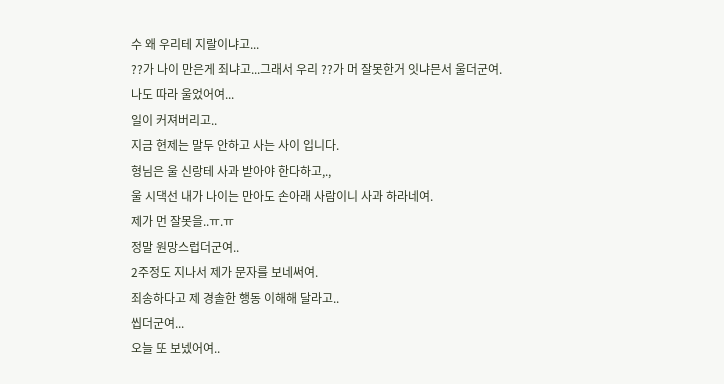수 왜 우리테 지랄이냐고...
??가 나이 만은게 죄냐고...그래서 우리 ??가 머 잘못한거 잇냐믄서 울더군여.
나도 따라 울었어여...
일이 커져버리고..
지금 현제는 말두 안하고 사는 사이 입니다.
형님은 울 신랑테 사과 받아야 한다하고,.,
울 시댁선 내가 나이는 만아도 손아래 사람이니 사과 하라네여.
제가 먼 잘못을..ㅠ.ㅠ
정말 원망스럽더군여..
2주정도 지나서 제가 문자를 보네써여.
죄송하다고 제 경솔한 행동 이해해 달라고..
씹더군여...
오늘 또 보넸어여..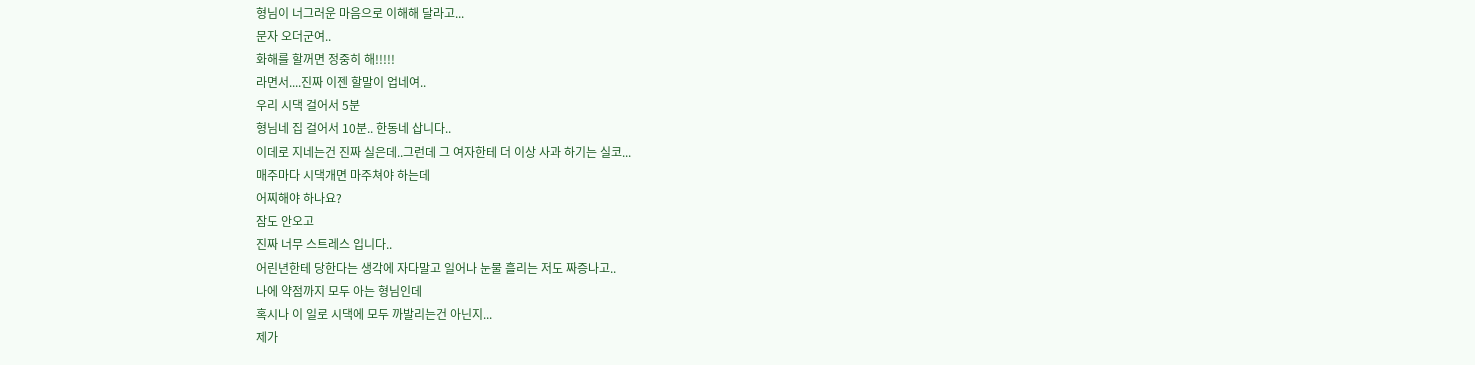형님이 너그러운 마음으로 이해해 달라고...
문자 오더군여..
화해를 할꺼면 정중히 해!!!!!
라면서....진짜 이젠 할말이 업네여..
우리 시댁 걸어서 5분
형님네 집 걸어서 10분.. 한동네 삽니다..
이데로 지네는건 진짜 실은데..그런데 그 여자한테 더 이상 사과 하기는 실코...
매주마다 시댁개면 마주쳐야 하는데
어찌해야 하나요?
잠도 안오고
진짜 너무 스트레스 입니다..
어린년한테 당한다는 생각에 자다말고 일어나 눈물 흘리는 저도 짜증나고..
나에 약점까지 모두 아는 형님인데
혹시나 이 일로 시댁에 모두 까발리는건 아닌지...
제가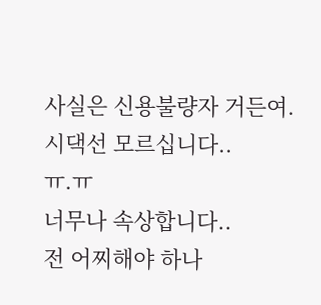사실은 신용불량자 거든여.
시댁선 모르십니다..
ㅠ.ㅠ
너무나 속상합니다..
전 어찌해야 하나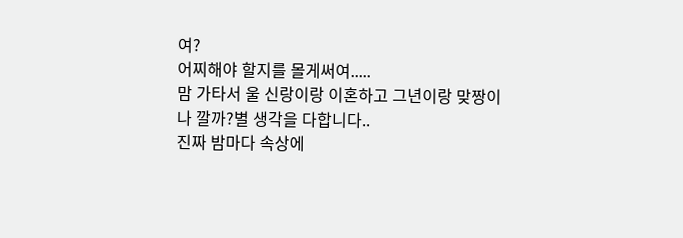여?
어찌해야 할지를 몰게써여.....
맘 가타서 울 신랑이랑 이혼하고 그년이랑 맞짱이나 깔까?별 생각을 다합니다..
진짜 밤마다 속상에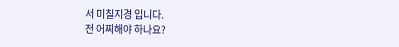서 미칠지경 입니다.
전 어찌해야 하나요?